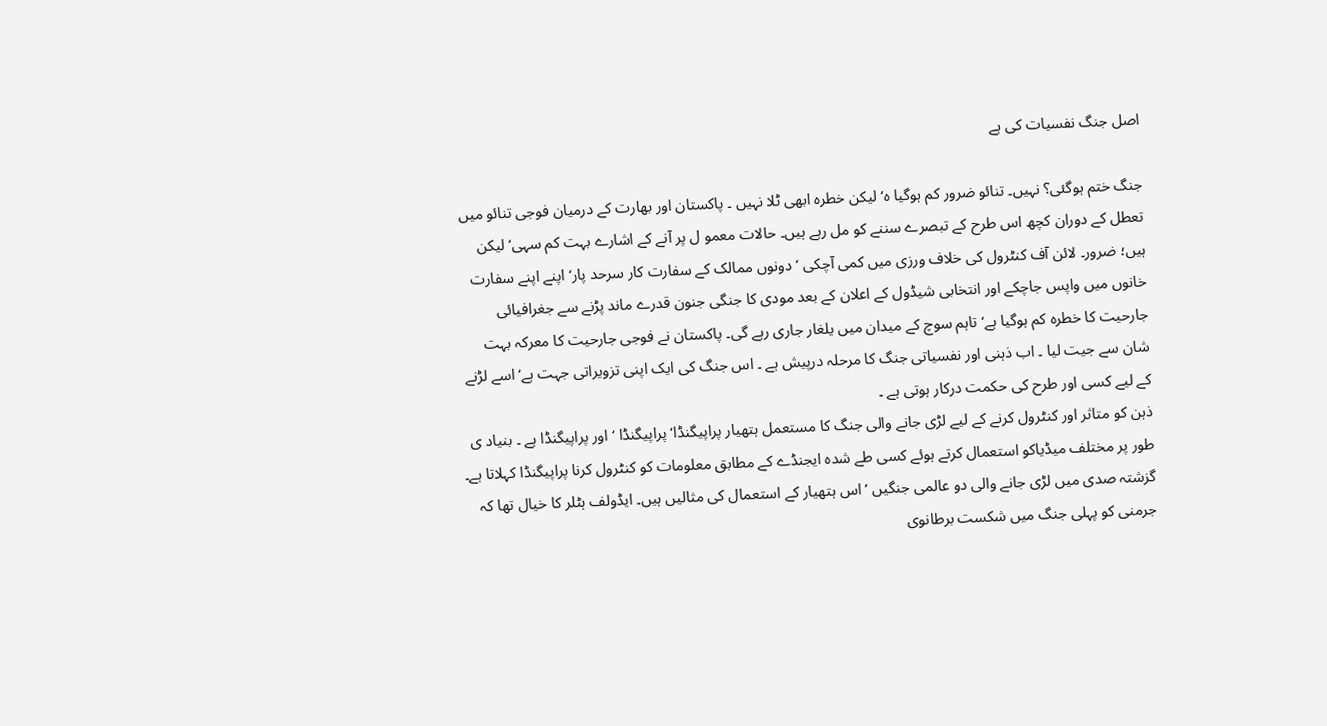اصل جنگ نفسیات کی ہے

جنگ ختم ہوگئی؟ نہیں۔ تنائو ضرور کم ہوگیا ہ‘ لیکن خطرہ ابھی ٹلا نہیں ۔ پاکستان اور بھارت کے درمیان فوجی تنائو میں تعطل کے دوران کچھ اس طرح کے تبصرے سننے کو مل رہے ہیں۔ حالات معمو ل پر آنے کے اشارے بہت کم سہی‘ لیکن ہیں؛ ضرور۔ لائن آف کنٹرول کی خلاف ورزی میں کمی آچکی ‘ دونوں ممالک کے سفارت کار سرحد پار‘ اپنے اپنے سفارت خانوں میں واپس جاچکے اور انتخابی شیڈول کے اعلان کے بعد مودی کا جنگی جنون قدرے ماند پڑنے سے جغرافیائی جارحیت کا خطرہ کم ہوگیا ہے‘ تاہم سوچ کے میدان میں یلغار جاری رہے گی۔ پاکستان نے فوجی جارحیت کا معرکہ بہت شان سے جیت لیا ۔ اب ذہنی اور نفسیاتی جنگ کا مرحلہ درپیش ہے ۔ اس جنگ کی ایک اپنی تزویراتی جہت ہے‘ اسے لڑنے کے لیے کسی اور طرح کی حکمت درکار ہوتی ہے ۔
ذہن کو متاثر اور کنٹرول کرنے کے لیے لڑی جانے والی جنگ کا مستعمل ہتھیار پراپیگنڈا‘ پراپیگنڈا ‘ اور پراپیگنڈا ہے ۔ بنیاد ی طور پر مختلف میڈیاکو استعمال کرتے ہوئے کسی طے شدہ ایجنڈے کے مطابق معلومات کو کنٹرول کرنا پراپیگنڈا کہلاتا ہے۔ گزشتہ صدی میں لڑی جانے والی دو عالمی جنگیں ‘اس ہتھیار کے استعمال کی مثالیں ہیں۔ ایڈولف ہٹلر کا خیال تھا کہ جرمنی کو پہلی جنگ میں شکست برطانوی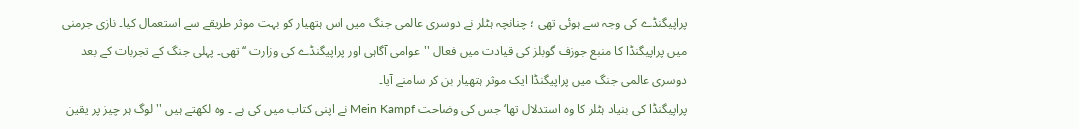پراپیگنڈے کی وجہ سے ہوئی تھی ؛ چنانچہ ہٹلر نے دوسری عالمی جنگ میں اس ہتھیار کو بہت موثر طریقے سے استعمال کیا۔ نازی جرمنی میں پراپیگنڈا کا منبع جوزف گوبلز کی قیادت میں فعال ''عوامی آگاہی اور پراپیگنڈے کی وزارت ‘‘ تھی۔ پہلی جنگ کے تجربات کے بعد دوسری عالمی جنگ میں پراپیگنڈا ایک موثر ہتھیار بن کر سامنے آیا۔
پراپیگنڈا کی بنیاد ہٹلر کا وہ استدلال تھا‘ جس کی وضاحت Mein Kampf نے اپنی کتاب میں کی ہے ۔ وہ لکھتے ہیں '' لوگ ہر چیز پر یقین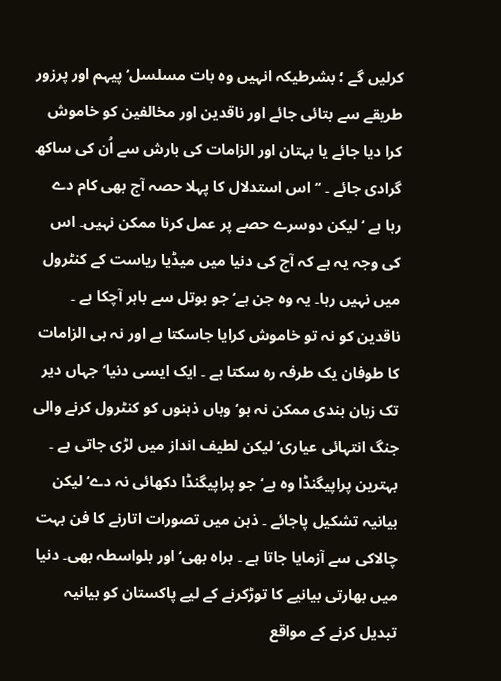کرلیں گے ؛ بشرطیکہ انہیں وہ بات مسلسل‘ پیہم اور پرزور طریقے سے بتائی جائے اور ناقدین اور مخالفین کو خاموش کرا دیا جائے یا بہتان اور الزامات کی بارش سے اُن کی ساکھ گرادی جائے ۔ ‘‘ اس استدلال کا پہلا حصہ آج بھی کام دے رہا ہے ‘ لیکن دوسرے حصے پر عمل کرنا ممکن نہیں۔ اس کی وجہ یہ ہے کہ آج کی دنیا میں میڈیا ریاست کے کنٹرول میں نہیں رہا۔ یہ وہ جن ہے‘ جو بوتل سے باہر آچکا ہے ۔ ناقدین کو نہ تو خاموش کرایا جاسکتا ہے اور نہ ہی الزامات کا طوفان یک طرفہ رہ سکتا ہے ۔ ایک ایسی دنیا‘ جہاں دیر تک زبان بندی ممکن نہ ہو‘ وہاں ذہنوں کو کنٹرول کرنے والی جنگ انتہائی عیاری‘ لیکن لطیف انداز میں لڑی جاتی ہے ۔
بہترین پراپیگنڈا وہ ہے‘ جو پراپیگنڈا دکھائی نہ دے‘ لیکن بیانیہ تشکیل پاجائے ۔ ذہن میں تصورات اتارنے کا فن بہت چالاکی سے آزمایا جاتا ہے ۔ براہ بھی‘ اور بلواسطہ بھی۔ دنیا میں بھارتی بیانیے کا توڑکرنے کے لیے پاکستان کو بیانیہ تبدیل کرنے کے مواقع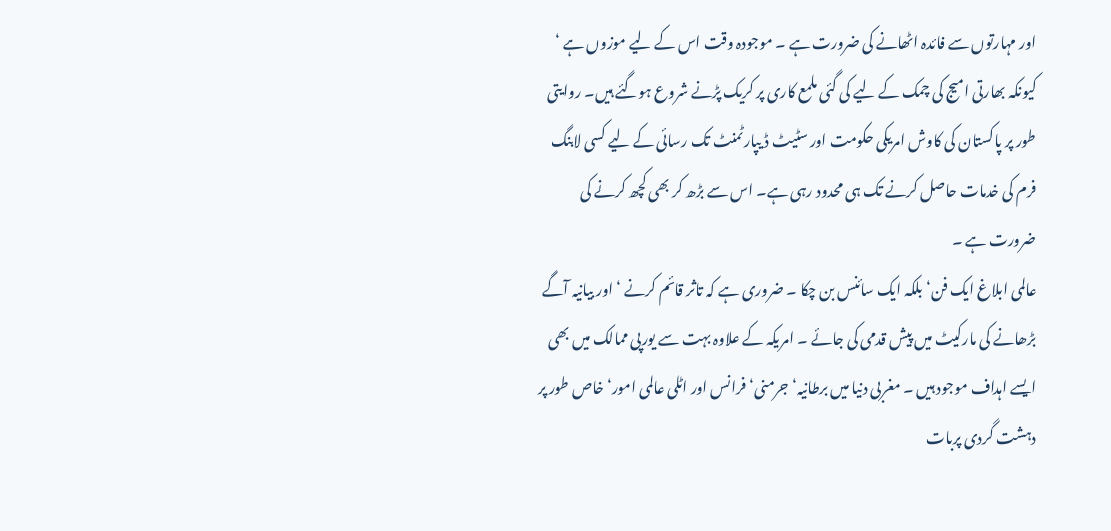اور مہارتوں سے فائدہ اٹھانے کی ضرورت ہے ۔ موجودہ وقت اس کے لیے موزوں ہے ‘ کیونکہ بھارتی امیج کی چمک کے لیے کی گئی ملمع کاری پر کریک پڑنے شروع ہوگئے ہیں۔ روایتی طور پر پاکستان کی کاوش امریکی حکومت اور سٹیٹ ڈ یپارٹمنٹ تک رسائی کے لیے کسی لابنگ فرم کی خدمات حاصل کرنے تک ہی محدود رہی ہے۔ اس سے بڑھ کر بھی کچھ کرنے کی ضرورت ہے ۔
عالمی ابلاغ ایک فن‘بلکہ ایک سائنس بن چکا ۔ ضروری ہے کہ تاثر قائم کرنے ‘اور بیانیہ آگے بڑھانے کی مارکیٹ میں پیش قدمی کی جائے ۔ امریکہ کے علاوہ بہت سے یورپی ممالک میں بھی ایسے اہداف موجود ہیں ۔ مغربی دنیا میں برطانیہ‘ جرمنی‘ فرانس اور اٹلی عالمی امور‘ خاص طور پر دہشت گردی پربات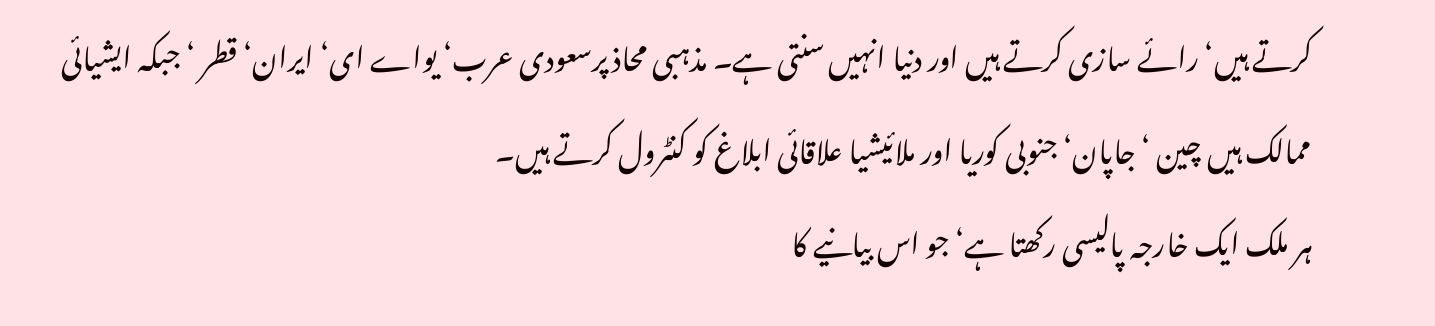کرتے ہیں‘رائے سازی کرتے ہیں اور دنیا انہیں سنتی ہے۔ مذہبی محاذ پرسعودی عرب‘ یواے ای‘ ایران‘ قطر ‘ جبکہ ایشیائی ممالک ہیں چین ‘ جاپان‘ جنوبی کوریا اور ملائیشیا علاقائی ابلاغ کو کنٹرول کرتے ہیں۔
ہر ملک ایک خارجہ پالیسی رکھتا ہے‘ جو اس بیانیے کا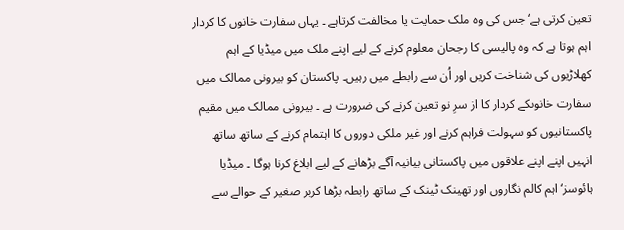تعین کرتی ہے‘ جس کی وہ ملک حمایت یا مخالفت کرتاہے ۔ یہاں سفارت خانوں کا کردار اہم ہوتا ہے کہ وہ پالیسی کا رجحان معلوم کرنے کے لیے اپنے ملک میں میڈیا کے اہم کھلاڑیوں کی شناخت کریں اور اُن سے رابطے میں رہیں۔ پاکستان کو بیرونی ممالک میں سفارت خانوںکے کردار کا از سرِ نو تعین کرنے کی ضرورت ہے ۔ بیرونی ممالک میں مقیم پاکستانیوں کو سہولت فراہم کرنے اور غیر ملکی دوروں کا اہتمام کرنے کے ساتھ ساتھ انہیں اپنے اپنے علاقوں میں پاکستانی بیانیہ آگے بڑھانے کے لیے ابلاغ کرنا ہوگا ۔ میڈیا ہائوسز‘ اہم کالم نگاروں اور تھینک ٹینک کے ساتھ رابطہ بڑھا کربر صغیر کے حوالے سے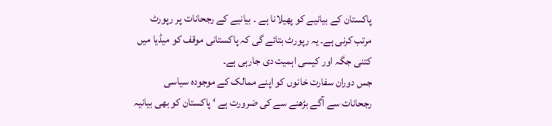پاکستان کے بیانیے کو پھیلانا ہے ۔ بیانیے کے رجحانات پر رپورٹ مرتب کرنی ہے۔ یہ رپورٹ بتائے گی کہ پاکستانی موقف کو میڈیا میں کتنی جگہ اور کیسی اہمیت دی جارہی ہے۔
جس دوران سفارت خانوں کو اپنے ممالک کے موجودہ سیاسی رجحانات سے آگے بڑھنے سے کی ضرورت ہے ‘ پاکستان کو بھی بیانیہ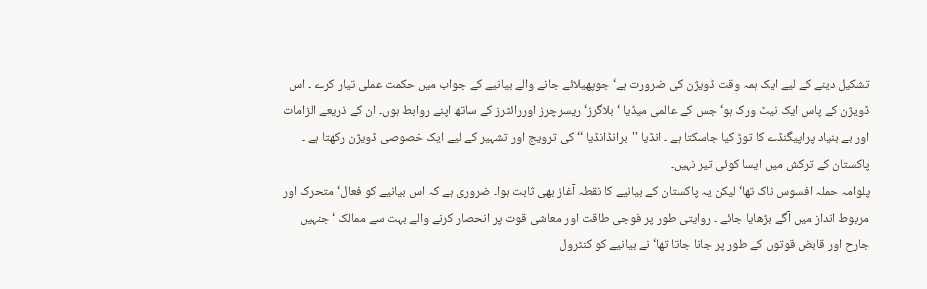تشکیل دینے کے لیے ایک ہمہ وقت ڈویژن کی ضرورت ہے‘ جوپھیلائے جانے والے بیانیے کے جواب میں حکمت عملی تیار کرے ۔ اس ڈویژن کے پاس ایک نیٹ ورک ہو‘ جس کے عالمی میڈیا ‘ بلاگرز‘ ریسرچرز اوررائٹرز کے ساتھ اپنے روابط ہوں۔ ان کے ذریعے الزامات اور بے بنیاد پراپیگنڈے کا توڑ کیا جاسکتا ہے ۔ انڈیا ''برانڈانڈیا ‘‘ کی ترویج اور تشہیر کے لیے ایک خصوصی ڈویژن رکھتا ہے ۔ پاکستان کے ترکش میں ایسا کوئی تیر نہیں۔
پلوامہ حملہ افسوس ناک تھا‘ لیکن یہ پاکستان کے بیانیے کا نقطہ آغاز بھی ثابت ہوا۔ ضروری ہے کہ اس بیانیے کو فعال‘ متحرک اور مربوط انداز میں آگے بڑھایا جائے ۔ روایتی طور پر فوجی طاقت اور معاشی قوت پر انحصار کرنے والے بہت سے ممالک ‘ جنہیں جارح اور قابض قوتوں کے طور پر جانا جاتا تھا‘ نے بیانیے کو کنٹرول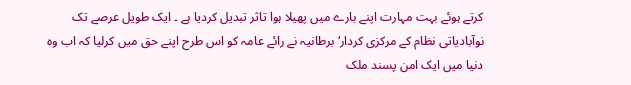کرتے ہوئے بہت مہارت اپنے بارے میں پھیلا ہوا تاثر تبدیل کردیا ہے ۔ ایک طویل عرصے تک نوآبادیاتی نظام کے مرکزی کردار‘ برطانیہ نے رائے عامہ کو اس طرح اپنے حق میں کرلیا کہ اب وہ دنیا میں ایک امن پسند ملک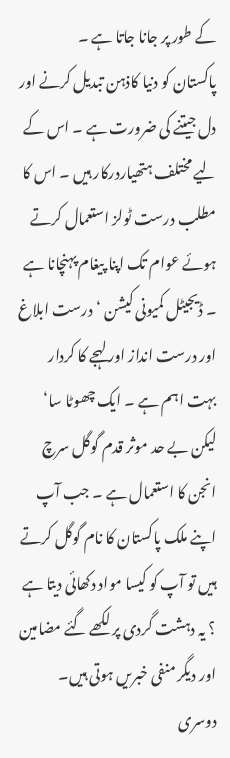کے طور پر جانا جاتا ہے ۔
پاکستان کو دنیا کاذہن تبدیل کرنے اور دل جیتنے کی ضرورت ہے ۔ اس کے لیے مختلف ہتھیاردرکار ہیں ۔ اس کا مطلب درست ٹولز استعمال کرتے ہوئے عوام تک اپنا پیغام پہنچانا ہے ۔ ڈیجیٹل کمیونی کیشن ‘درست ابلاغ اور درست انداز اور لہجے کا کردار بہت اہم ہے ۔ ایک چھوٹا سا‘ لیکن بے حد موثر قدم گوگل سرچ انجن کا استعمال ہے ۔ جب آپ اپنے ملک پاکستان کا نام گوگل کرتے ہیں تو آپ کو کیسا مواد دکھائی دیتا ہے ؟ یہ دہشت گردی پر لکھے گئے مضامین اور دیگر منفی خبریں ہوتی ہیں۔ دوسری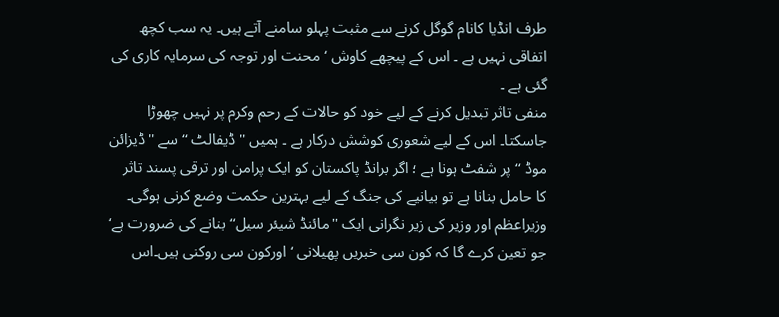طرف انڈیا کانام گوگل کرنے سے مثبت پہلو سامنے آتے ہیں۔ یہ سب کچھ اتفاقی نہیں ہے ۔ اس کے پیچھے کاوش ‘ محنت اور توجہ کی سرمایہ کاری کی گئی ہے ۔
منفی تاثر تبدیل کرنے کے لیے خود کو حالات کے رحم وکرم پر نہیں چھوڑا جاسکتا۔ اس کے لیے شعوری کوشش درکار ہے ۔ ہمیں ''ڈیفالٹ ‘‘ سے ''ڈیزائن موڈ ‘‘ پر شفٹ ہونا ہے ؛ اگر برانڈ پاکستان کو ایک پرامن اور ترقی پسند تاثر کا حامل بنانا ہے تو بیانیے کی جنگ کے لیے بہترین حکمت وضع کرنی ہوگی۔ وزیراعظم اور وزیر کی زیر نگرانی ایک ''مائنڈ شیئر سیل‘‘ بنانے کی ضرورت ہے‘ جو تعین کرے گا کہ کون سی خبریں پھیلانی ‘ اورکون سی روکنی ہیں۔اس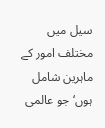سیل میں مختلف امور کے ماہرین شامل ہوں‘جو عالمی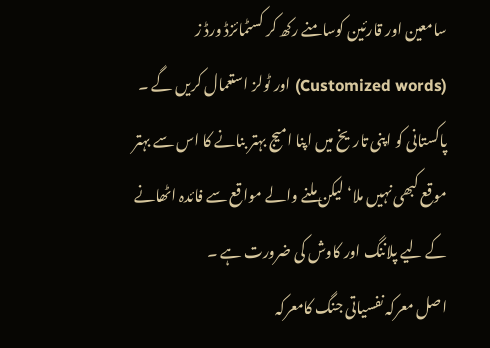سامعین اور قارئین کوسامنے رکھ کر کسٹمائزڈ ورڈ ز (Customized words) اور ٹولز استعمال کریں گے ۔ پاکستانی کو اپنی تاریخ میں اپنا امیج بہتر بنانے کا اس سے بہتر موقع کبھی نہیں ملا‘ لیکن ملنے والے مواقع سے فائدہ اٹھانے کے لیے پلاننگ اور کاوش کی ضرورت ہے ۔
اصل معرکہ نفسیاتی جنگ کامعرکہ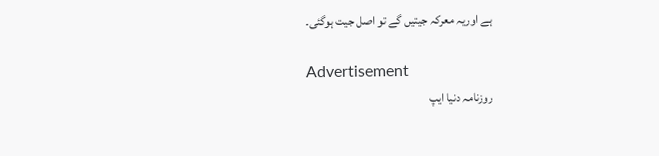ہے اوریہ معرکہ جیتیں گے تو اصل جیت ہوگئی۔

Advertisement
روزنامہ دنیا ایپ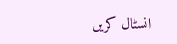انسٹال کریں